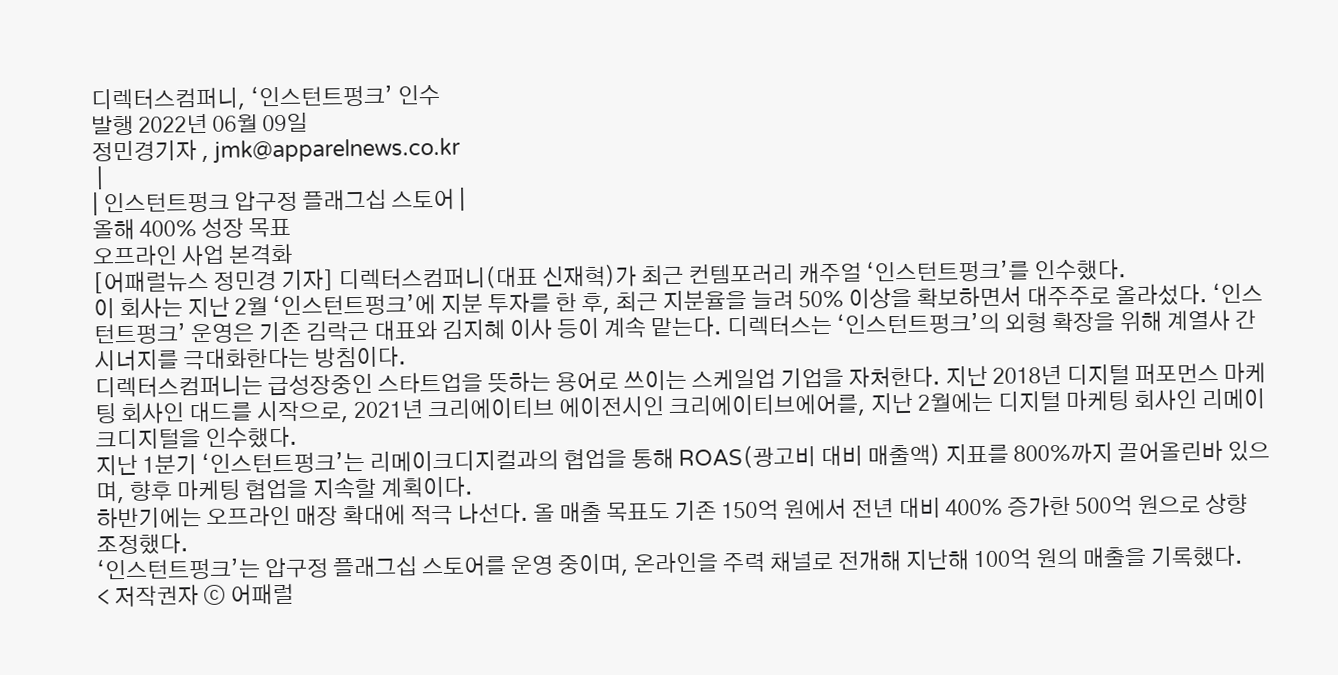디렉터스컴퍼니, ‘인스턴트펑크’ 인수
발행 2022년 06월 09일
정민경기자 , jmk@apparelnews.co.kr
 |
| 인스턴트펑크 압구정 플래그십 스토어 |
올해 400% 성장 목표
오프라인 사업 본격화
[어패럴뉴스 정민경 기자] 디렉터스컴퍼니(대표 신재혁)가 최근 컨템포러리 캐주얼 ‘인스턴트펑크’를 인수했다.
이 회사는 지난 2월 ‘인스턴트펑크’에 지분 투자를 한 후, 최근 지분율을 늘려 50% 이상을 확보하면서 대주주로 올라섰다. ‘인스턴트펑크’ 운영은 기존 김락근 대표와 김지혜 이사 등이 계속 맡는다. 디렉터스는 ‘인스턴트펑크’의 외형 확장을 위해 계열사 간 시너지를 극대화한다는 방침이다.
디렉터스컴퍼니는 급성장중인 스타트업을 뜻하는 용어로 쓰이는 스케일업 기업을 자처한다. 지난 2018년 디지털 퍼포먼스 마케팅 회사인 대드를 시작으로, 2021년 크리에이티브 에이전시인 크리에이티브에어를, 지난 2월에는 디지털 마케팅 회사인 리메이크디지털을 인수했다.
지난 1분기 ‘인스턴트펑크’는 리메이크디지컬과의 협업을 통해 ROAS(광고비 대비 매출액) 지표를 800%까지 끌어올린바 있으며, 향후 마케팅 협업을 지속할 계획이다.
하반기에는 오프라인 매장 확대에 적극 나선다. 올 매출 목표도 기존 150억 원에서 전년 대비 400% 증가한 500억 원으로 상향 조정했다.
‘인스턴트펑크’는 압구정 플래그십 스토어를 운영 중이며, 온라인을 주력 채널로 전개해 지난해 100억 원의 매출을 기록했다.
< 저작권자 ⓒ 어패럴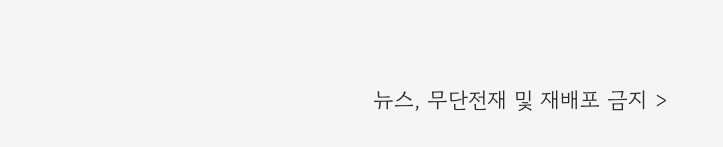뉴스, 무단전재 및 재배포 금지 >